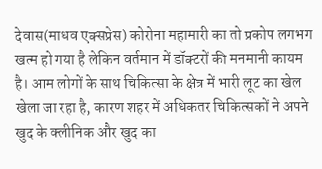देवास(माधव एक्सप्रेस) कोरोना महामारी का तो प्रकोप लगभग खत्म हो गया है लेकिन वर्तमान में डॉक्टरों की मनमानी कायम है। आम लोगों के साथ चिकित्सा के क्षेत्र में भारी लूट का खेल खेला जा रहा है, कारण शहर में अधिकतर चिकित्सकों ने अपने खुद के क्लीनिक और खुद का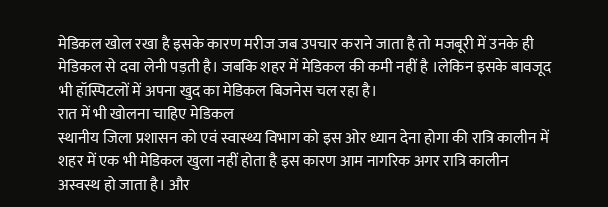मेडिकल खोल रखा है इसके कारण मरीज जब उपचार कराने जाता है तो मजबूरी में उनके ही मेडिकल से दवा लेनी पड़ती है। जबकि शहर में मेडिकल की कमी नहीं है ।लेकिन इसके बावजूद भी हॉस्पिटलों में अपना खुद का मेडिकल बिजनेस चल रहा है।
रात में भी खोलना चाहिए मेडिकल
स्थानीय जिला प्रशासन को एवं स्वास्थ्य विभाग को इस ओर ध्यान देना होगा की रात्रि कालीन में शहर में एक भी मेडिकल खुला नहीं होता है इस कारण आम नागरिक अगर रात्रि कालीन अस्वस्थ हो जाता है। और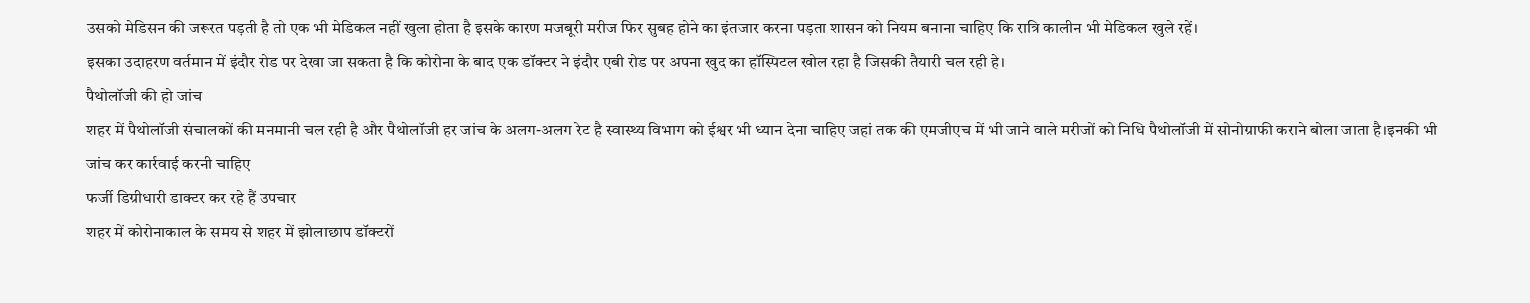उसको मेडिसन की जरूरत पड़ती है तो एक भी मेडिकल नहीं खुला होता है इसके कारण मजबूरी मरीज फिर सुबह होने का इंतजार करना पड़ता शासन को नियम बनाना चाहिए कि रात्रि कालीन भी मेडिकल खुले रहें।
इसका उदाहरण वर्तमान में इंदौर रोड पर देखा जा सकता है कि कोरोना के बाद एक डॉक्टर ने इंदौर एबी रोड पर अपना खुद का हॉस्पिटल खोल रहा है जिसकी तैयारी चल रही हे।
पैथोलॉजी की हो जांच
शहर में पैथोलॉजी संचालकों की मनमानी चल रही है और पैथोलॉजी हर जांच के अलग-अलग रेट है स्वास्थ्य विभाग को ईश्वर भी ध्यान देना चाहिए जहां तक की एमजीएच में भी जाने वाले मरीजों को निधि पैथोलॉजी में सोनोग्राफी कराने बोला जाता है।इनकी भी जांच कर कार्रवाई करनी चाहिए
फर्जी डिग्रीधारी डाक्टर कर रहे हैं उपचार
शहर में कोरोनाकाल के समय से शहर में झोलाछाप डॉक्टरों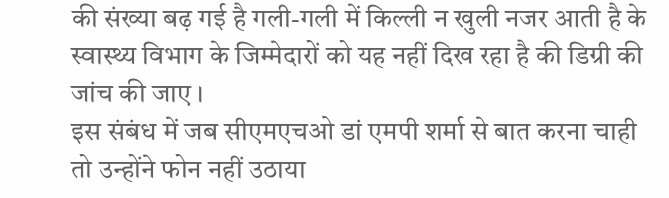की संख्या बढ़ गई है गली-गली में किल्ली न खुली नजर आती है के स्वास्थ्य विभाग के जिम्मेदारों को यह नहीं दिख रहा है की डिग्री की जांच की जाए ।
इस संबंध में जब सीएमएचओ डां एमपी शर्मा से बात करना चाही तो उन्होंने फोन नहीं उठाया